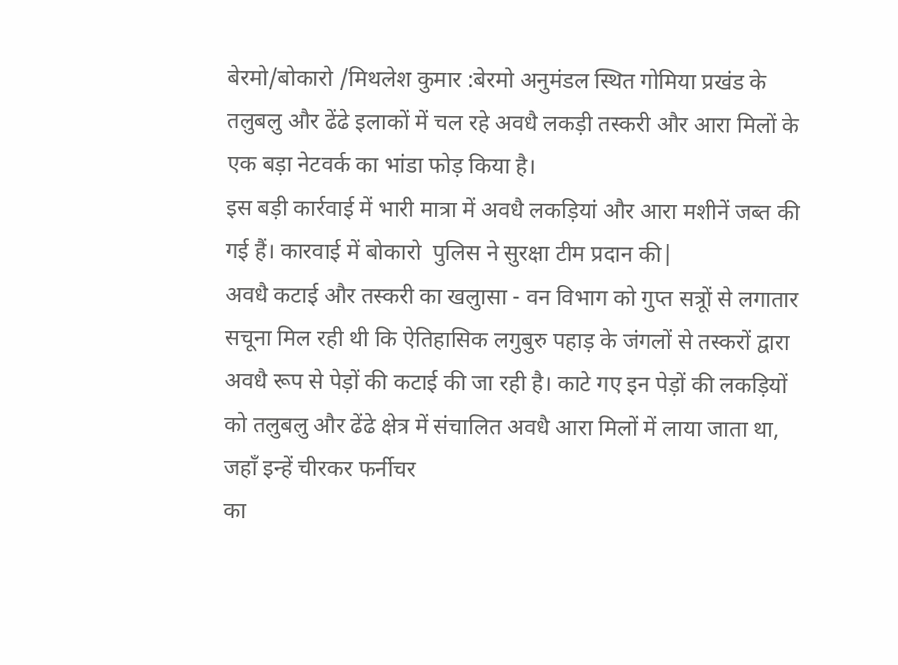बेरमो/बोकारो /मिथलेश कुमार :बेरमो अनुमंडल स्थित गोमिया प्रखंड के तलुबलु और ढेंढे इलाकों में चल रहे अवधै लकड़ी तस्करी और आरा मिलों के एक बड़ा नेटवर्क का भांडा फोड़ किया है।
इस बड़ी कार्रवाई में भारी मात्रा में अवधै लकड़ियां और आरा मशीनें जब्त की गई हैं। कारवाई में बोकारो  पुलिस ने सुरक्षा टीम प्रदान की|
अवधै कटाई और तस्करी का खलुासा - वन विभाग को गुप्त सत्रूों से लगातार सचूना मिल रही थी कि ऐतिहासिक लगुबुरु पहाड़ के जंगलों से तस्करों द्वारा अवधै रूप से पेड़ों की कटाई की जा रही है। काटे गए इन पेड़ों की लकड़ियों को तलुबलु और ढेंढे क्षेत्र में संचालित अवधै आरा मिलों में लाया जाता था, जहाँ इन्हें चीरकर फर्नीचर
का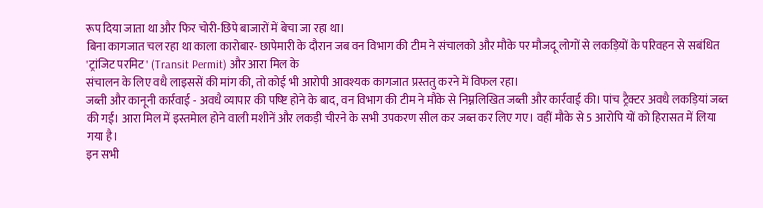रूप दिया जाता था और फिर चोरी-छिपे बाजारों में बेचा जा रहा था।
बिना कागजात चल रहा था काला कारोबार- छापेमारी के दौरान जब वन विभाग की टीम ने संचालको और मौके पर मौजदू लोगों से लकड़ियों के परिवहन से सबंधित 'ट्रांजिट परमिट' (Transit Permit) और आरा मिल के
संचालन के लिए वधै लाइससें की मांग की, तो कोई भी आरोपी आवश्यक कागजात प्रस्ततु करने में विफल रहा।
जब्ती और कानूनी कार्रवाई - अवधै व्यापार की पष्ष्टि होने के बाद, वन विभाग की टीम ने मौके से निम्नलिखित जब्ती और कार्रवाई की। पांच ट्रैक्टर अवधै लकड़ियां जब्त की गईं। आरा मिल में इस्तमेाल होने वाली मशीनें और लकड़ी चीरने के सभी उपकरण सील कर जब्त कर लिए गए। वहीं मौके से 5 आरोपि यों को हिरासत में लिया गया है।
इन सभी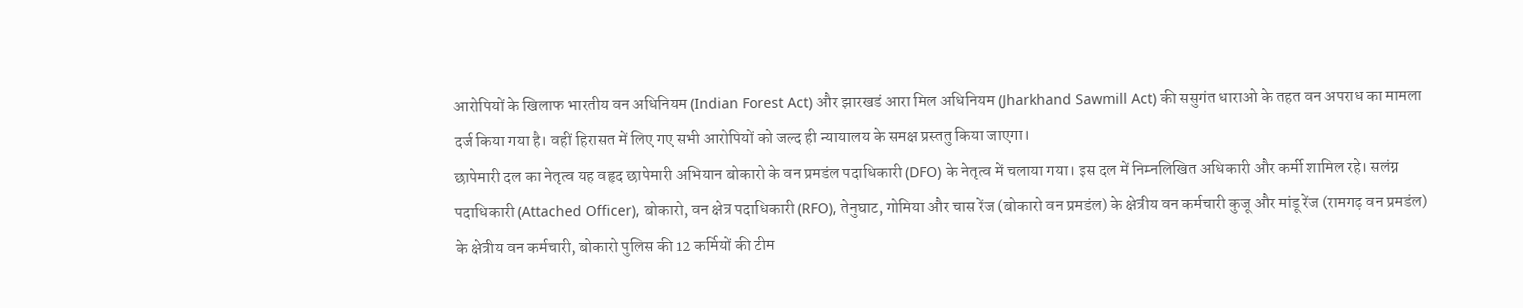आरोपियों के खिलाफ भारतीय वन अधिनियम (Indian Forest Act) और झारखडं आरा मिल अधिनियम (Jharkhand Sawmill Act) की ससुगंत धाराओ के तहत वन अपराध का मामला दर्ज किया गया है। वहीं हिरासत में लिए गए सभी आरोपियों को जल्द ही न्यायालय के समक्ष प्रस्ततु किया जाएगा।
छापेमारी दल का नेतृत्व यह वहृद छापेमारी अभियान बोकारो के वन प्रमडंल पदाधिकारी (DFO) के नेतृत्व में चलाया गया। इस दल में निम्नलिखित अधिकारी और कर्मी शामिल रहे। सलंग्न पदाधिकारी (Attached Officer), बोकारो, वन क्षेत्र पदाधिकारी (RFO), तेनुघाट, गोमिया और चास रेंज (बोकारो वन प्रमडंल) के क्षेत्रीय वन कर्मचारी कुजू और मांडू रेंज (रामगढ़ वन प्रमडंल) के क्षेत्रीय वन कर्मचारी, बोकारो पुलिस की 12 कर्मियों की टीम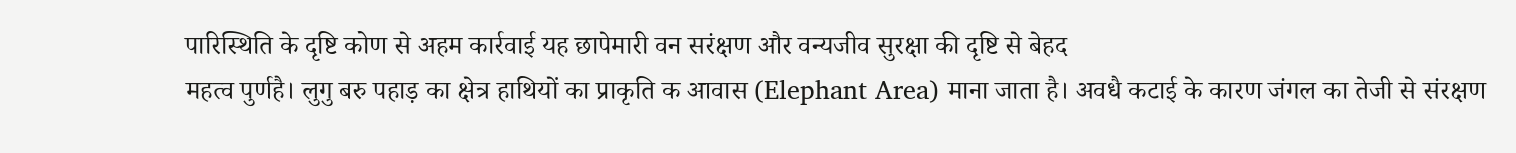पारिस्थिति के दृष्टि कोण से अहम कार्रवाई यह छापेमारी वन सरंक्षण और वन्यजीव सुरक्षा की दृष्टि से बेहद
महत्व पुर्णहै। लुगु बरु पहाड़ का क्षेत्र हाथियों का प्राकृति क आवास (Elephant Area) माना जाता है। अवधै कटाई के कारण जंगल का तेजी से संरक्षण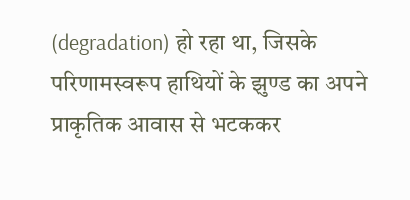(degradation) हो रहा था, जिसके परिणामस्वरूप हाथियों के झुण्ड का अपने प्राकृतिक आवास से भटककर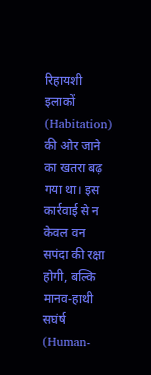रिहायशी इलाकों (Habitation) की ओर जाने का खतरा बढ़ गया था। इस कार्रवाई से न केवल वन सपंदा की रक्षा होगी, बल्कि मानव-हाथी सघंर्ष (Human-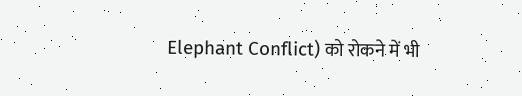Elephant Conflict) को रोकने में भी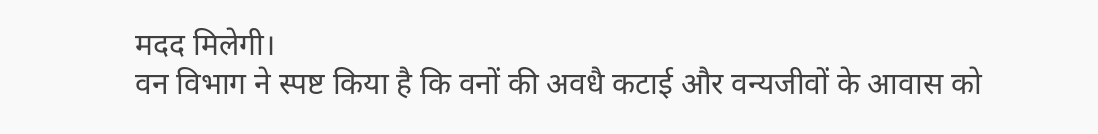मदद मिलेगी।
वन विभाग ने स्पष्ट किया है कि वनों की अवधै कटाई और वन्यजीवों के आवास को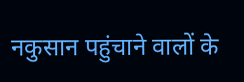नकुसान पहुंचाने वालों के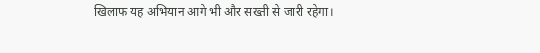खिलाफ यह अभियान आगे भी और सख्ती से जारी रहेगा।